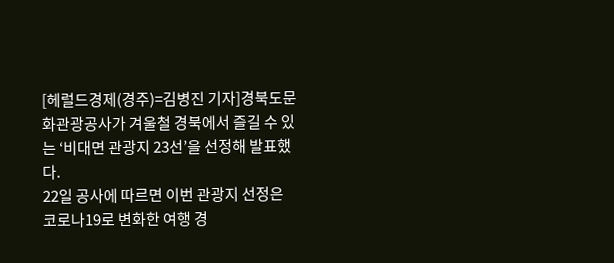[헤럴드경제(경주)=김병진 기자]경북도문화관광공사가 겨울철 경북에서 즐길 수 있는 ‘비대면 관광지 23선’을 선정해 발표했다.
22일 공사에 따르면 이번 관광지 선정은 코로나19로 변화한 여행 경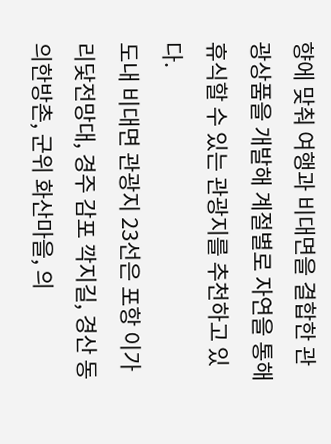향에 맞춰 여행과 비대면을 결합한 관광상품을 개발해 계절별로 자연을 통해 휴식할 수 있는 관광지를 추천하고 있다.
도내 비대면 관광지 23선은 포항 이가리닻전망대, 경주 감포 깍지길, 경산 동의한방촌, 군위 화산마을, 의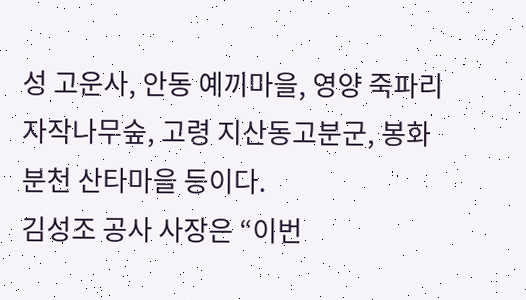성 고운사, 안동 예끼마을, 영양 죽파리 자작나무숲, 고령 지산동고분군, 봉화 분천 산타마을 등이다.
김성조 공사 사장은 “이번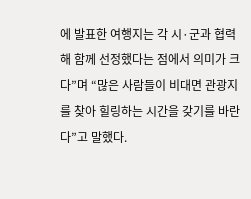에 발표한 여행지는 각 시·군과 협력해 함께 선정했다는 점에서 의미가 크다”며 “많은 사람들이 비대면 관광지를 찾아 힐링하는 시간을 갖기를 바란다”고 말했다.